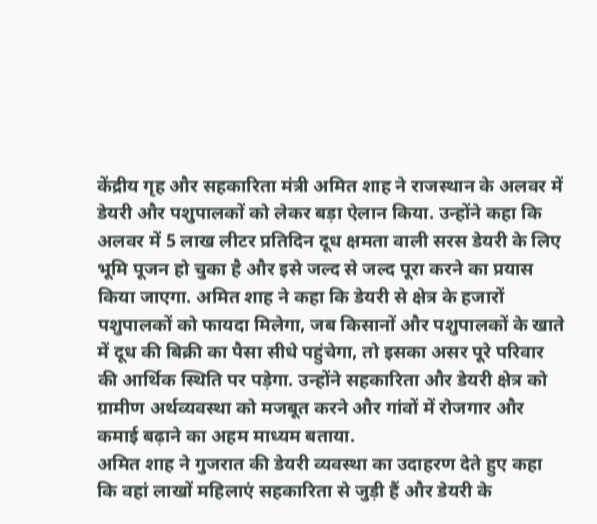केंद्रीय गृह और सहकारिता मंत्री अमित शाह ने राजस्थान के अलवर में डेयरी और पशुपालकों को लेकर बड़ा ऐलान किया. उन्होंने कहा कि अलवर में 5 लाख लीटर प्रतिदिन दूध क्षमता वाली सरस डेयरी के लिए भूमि पूजन हो चुका है और इसे जल्द से जल्द पूरा करने का प्रयास किया जाएगा. अमित शाह ने कहा कि डेयरी से क्षेत्र के हजारों पशुपालकों को फायदा मिलेगा, जब किसानों और पशुपालकों के खाते में दूध की बिक्री का पैसा सीधे पहुंचेगा, तो इसका असर पूरे परिवार की आर्थिक स्थिति पर पड़ेगा. उन्होंने सहकारिता और डेयरी क्षेत्र को ग्रामीण अर्थव्यवस्था को मजबूत करने और गांवों में रोजगार और कमाई बढ़ाने का अहम माध्यम बताया.
अमित शाह ने गुजरात की डेयरी व्यवस्था का उदाहरण देते हुए कहा कि वहां लाखों महिलाएं सहकारिता से जुड़ी हैं और डेयरी के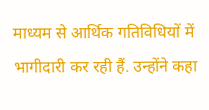माध्यम से आर्थिक गतिविधियों में भागीदारी कर रही हैं. उन्होंने कहा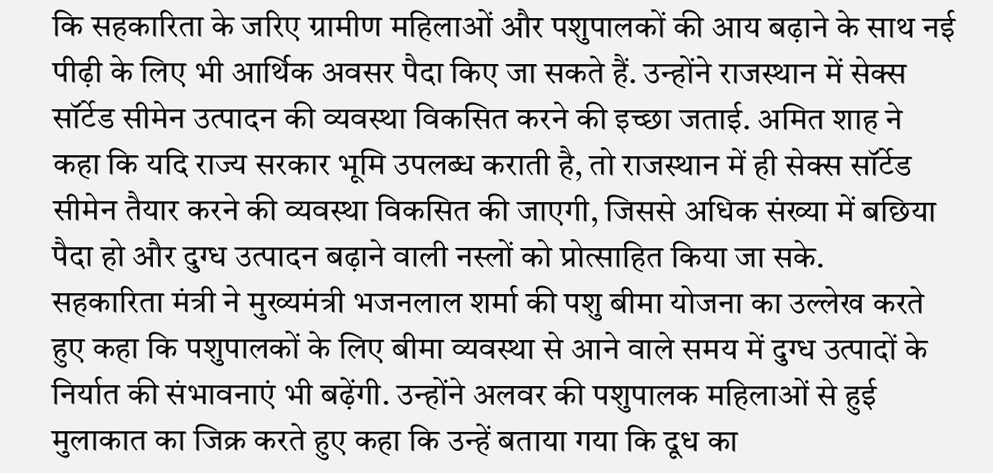कि सहकारिता के जरिए ग्रामीण महिलाओं और पशुपालकों की आय बढ़ाने के साथ नई पीढ़ी के लिए भी आर्थिक अवसर पैदा किए जा सकते हैं. उन्होंने राजस्थान में सेक्स सॉर्टेड सीमेन उत्पादन की व्यवस्था विकसित करने की इच्छा जताई. अमित शाह ने कहा कि यदि राज्य सरकार भूमि उपलब्ध कराती है, तो राजस्थान में ही सेक्स सॉर्टेड सीमेन तैयार करने की व्यवस्था विकसित की जाएगी, जिससे अधिक संख्या में बछिया पैदा हो और दुग्ध उत्पादन बढ़ाने वाली नस्लों को प्रोत्साहित किया जा सके.
सहकारिता मंत्री ने मुख्यमंत्री भजनलाल शर्मा की पशु बीमा योजना का उल्लेख करते हुए कहा कि पशुपालकों के लिए बीमा व्यवस्था से आने वाले समय में दुग्ध उत्पादों के निर्यात की संभावनाएं भी बढ़ेंगी. उन्होंने अलवर की पशुपालक महिलाओं से हुई मुलाकात का जिक्र करते हुए कहा कि उन्हें बताया गया कि दूध का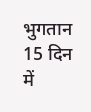भुगतान 15 दिन में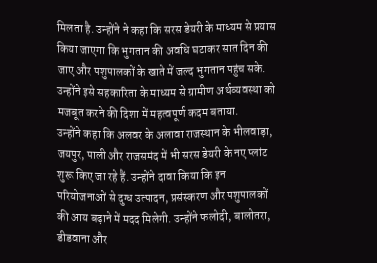मिलता है. उन्होंने ने कहा कि सरस डेयरी के माध्यम से प्रयास किया जाएगा कि भुगतान की अवधि घटाकर सात दिन की जाए और पशुपालकों के खाते में जल्द भुगतान पहुंच सके. उन्होंने इसे सहकारिता के माध्यम से ग्रामीण अर्थव्यवस्था को मजबूत करने की दिशा में महत्वपूर्ण कदम बताया.
उन्होंने कहा कि अलवर के अलावा राजस्थान के भीलवाड़ा, जयपुर, पाली और राजसमंद में भी सरस डेयरी के नए प्लांट शुरू किए जा रहे हैं. उन्होंने दावा किया कि इन परियोजनाओं से दुग्ध उत्पादन, प्रसंस्करण और पशुपालकों की आय बढ़ाने में मदद मिलेगी. उन्होंने फलोदी, बालोतरा, डीडवाना और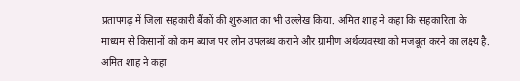प्रतापगढ़ में जिला सहकारी बैंकों की शुरुआत का भी उल्लेख किया. अमित शाह ने कहा कि सहकारिता के माध्यम से किसानों को कम ब्याज पर लोन उपलब्ध कराने और ग्रामीण अर्थव्यवस्था को मजबूत करने का लक्ष्य है.
अमित शाह ने कहा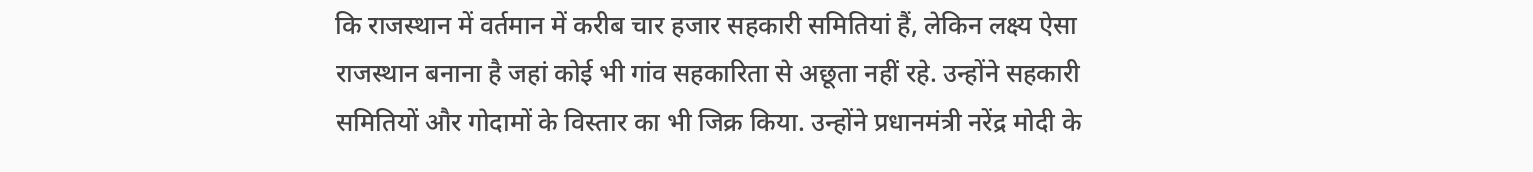कि राजस्थान में वर्तमान में करीब चार हजार सहकारी समितियां हैं, लेकिन लक्ष्य ऐसा राजस्थान बनाना है जहां कोई भी गांव सहकारिता से अछूता नहीं रहे. उन्होंने सहकारी समितियों और गोदामों के विस्तार का भी जिक्र किया. उन्होंने प्रधानमंत्री नरेंद्र मोदी के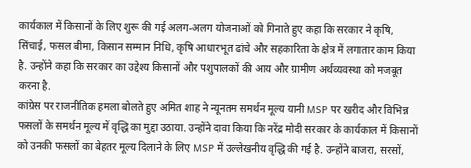कार्यकाल में किसानों के लिए शुरू की गई अलग-अलग योजनाओं को गिनाते हुए कहा कि सरकार ने कृषि, सिंचाई, फसल बीमा, किसान सम्मान निधि, कृषि आधारभूत ढांचे और सहकारिता के क्षेत्र में लगातार काम किया है. उन्होंने कहा कि सरकार का उद्देश्य किसानों और पशुपालकों की आय और ग्रामीण अर्थव्यवस्था को मजबूत करना है.
कांग्रेस पर राजनीतिक हमला बोलते हुए अमित शाह ने न्यूनतम समर्थन मूल्य यानी MSP पर खरीद और विभिन्न फसलों के समर्थन मूल्य में वृद्धि का मुद्दा उठाया. उन्होंने दावा किया कि नरेंद्र मोदी सरकार के कार्यकाल में किसानों को उनकी फसलों का बेहतर मूल्य दिलाने के लिए MSP में उल्लेखनीय वृद्धि की गई है. उन्होंने बाजरा, सरसों,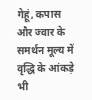गेहूं, कपास और ज्वार के समर्थन मूल्य में वृद्धि के आंकड़े भी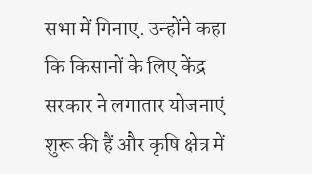सभा में गिनाए. उन्होंने कहा कि किसानों के लिए केंद्र सरकार ने लगातार योजनाएं शुरू की हैं और कृषि क्षेत्र में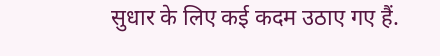सुधार के लिए कई कदम उठाए गए हैं.